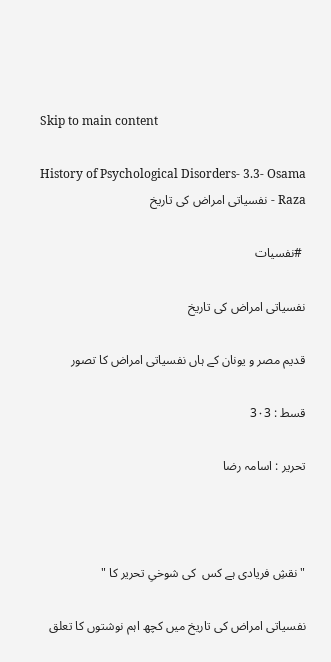Skip to main content

History of Psychological Disorders- 3.3- Osama Raza - نفسیاتی امراض کی تاریخ

 #نفسیات

نفسیاتی امراض کی تاریخ

قدیم مصر و یونان کے ہاں نفسیاتی امراض کا تصور

قسط : 3۰3

تحریر : اسامہ رضا



" نقشِ فریادی ہے کس  کی شوخیِ تحریر کا "

نفسیاتی امراض کی تاریخ میں کچھ اہم نوشتوں کا تعلق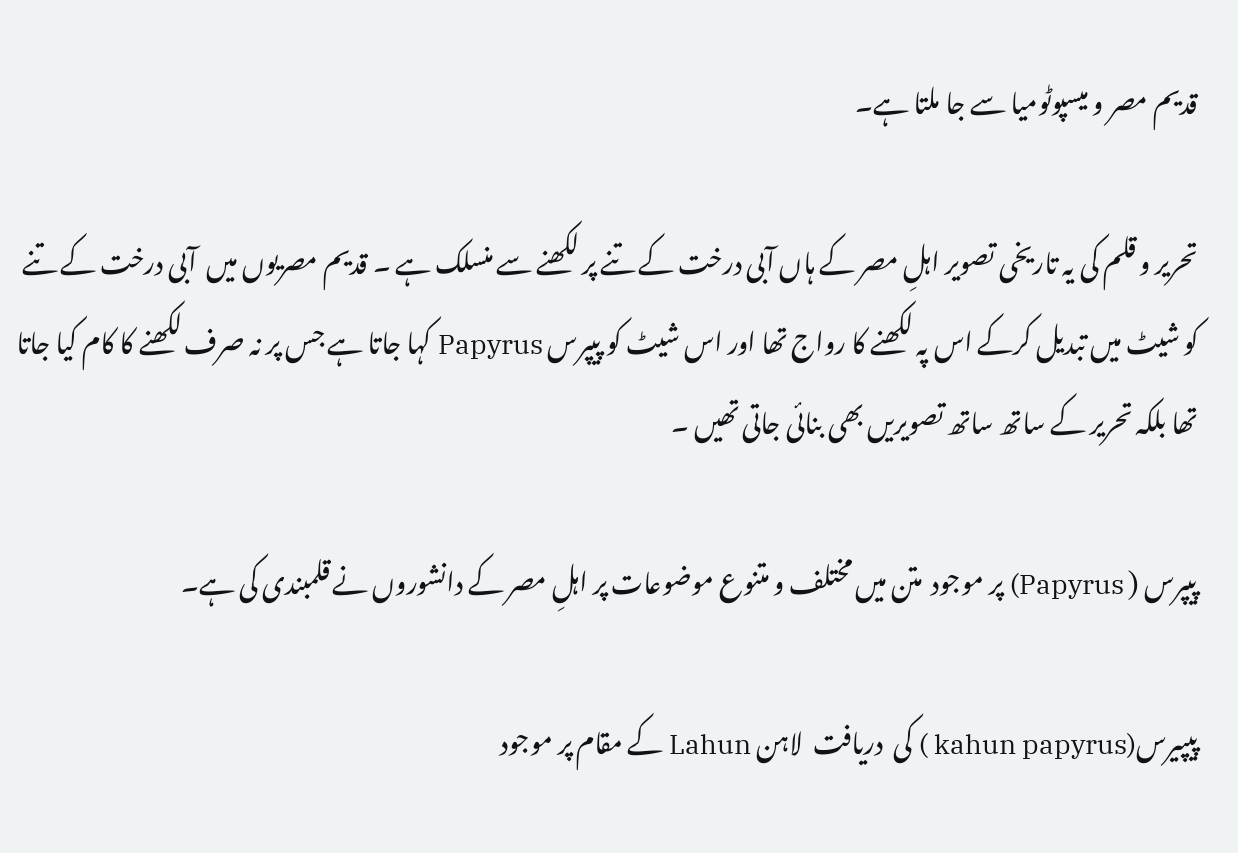قدیم مصر و میسپوٹومیا سے جا ملتا ہے۔

تحریر و قلم کی یہ تاریخی تصویر اہلِ مصر کے ہاں آبی درخت کے تنے پر لکھنے سے منسلک ہے ۔ قدیم مصریوں میں  آبی درخت کے تنے کو شیٹ میں تبدیل کرکے اس پہ لکھنے کا رواج تھا اور اس شیٹ کو پیپرس Papyrus کہا جاتا ہے جس پر نہ صرف لکھنے کا کام کیا جاتا تھا بلکہ تحریر کے ساتھ ساتھ تصویریں بھی بنائی جاتی تھیں ۔

پیپرس ( Papyrus) پر موجود  متن میں مختلف و متنوع موضوعات پر اہلِ مصر کے دانشوروں نے قلمبندی کی ہے۔

پیپیرس(kahun papyrus ) کی  دریافت  لاہن Lahun کے مقام پر موجود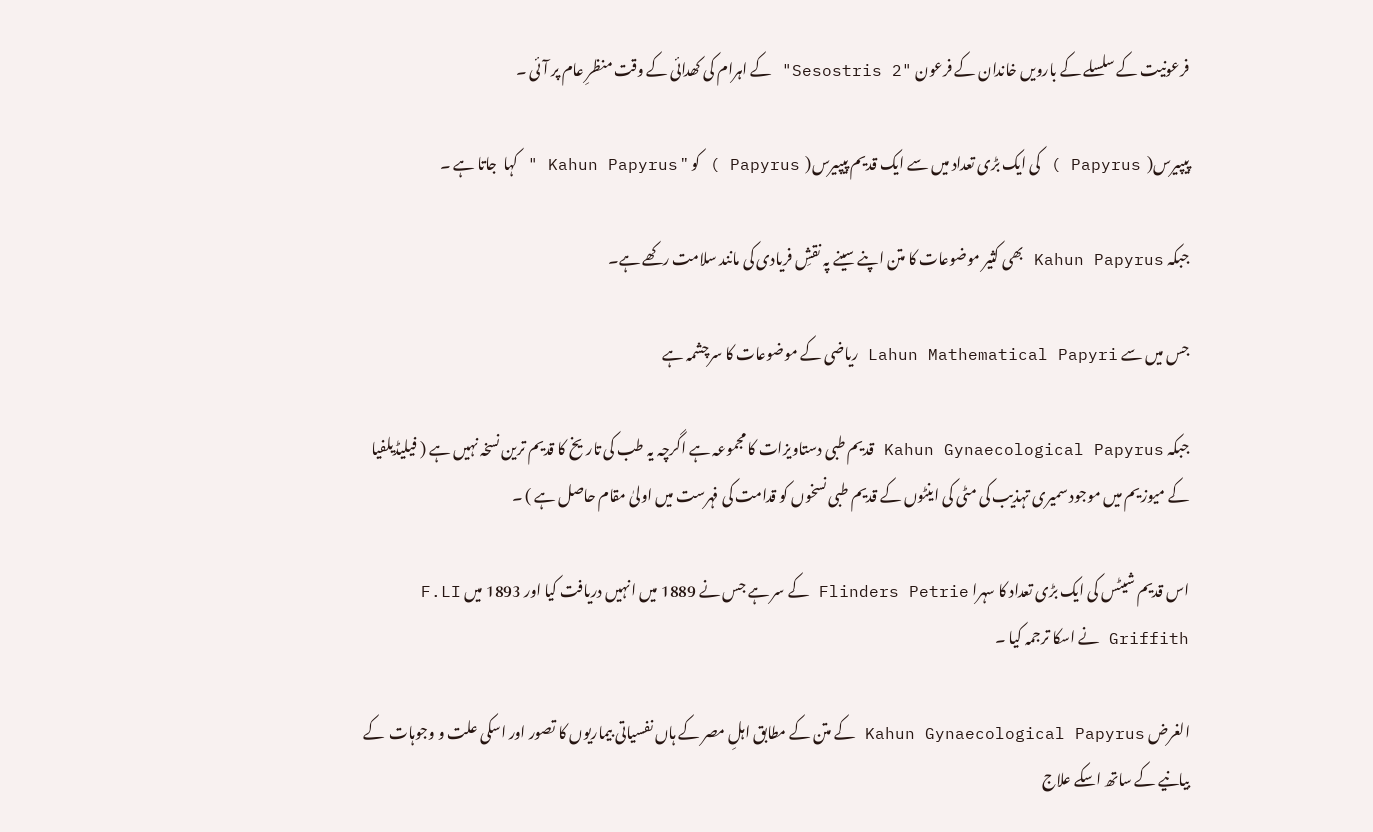فرعونیت کے سلسلے کے بارویں خاندان کے فرعون "Sesostris 2" کے اہرام کی کھدائی کے وقت منظرِ عام پر آئی ۔

پیپیرس(  Papyrus ) کی ایک بڑی تعداد میں سے ایک قدیم پیپیرس(  Papyrus ) کو " Kahun Papyrus " کہا  جاتا ہے ۔

جبکہ Kahun Papyrus بھی کثیر موضوعات کا متن اپنے سینے پہ نقشِ فریادی کی مانند سلامت رکھے ہے۔

جس میں سے Lahun Mathematical Papyri ریاضی کے موضوعات کا سرچشمہ ہے

جبکہ Kahun Gynaecological Papyrus قدیم طبی دستاویزات کا مجموعہ ہے اگرچہ یہ طب کی تاریخ کا قدیم ترین نسخہ نہیں ہے ( فیلیڈیلفیا کے میوزیم میں موجود سمیری تہذیب کی مٹی کی اینٹوں کے قدیم طبی نسخوں کو قدامت کی فہرست میں اولیٰ مقام حاصل ہے ) ۔

اس قدیم شیٹس کی ایک بڑی تعداد کا سہرا Flinders Petrie کے سر ہے جس نے 1889 میں انہیں دریافت کیا اور 1893 میں F.LI Griffith نے اسکا ترجمہ کیا ۔

الغرض Kahun Gynaecological Papyrus کے متن کے مطابق اہلِ مصر کے ہاں نفسیاتی بیماریوں کا تصور اور اسکی علت و وجوہات  کے بیانیے کے ساتھ اسکے علاج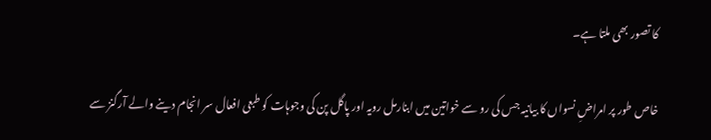کا تصور بھی ملتا ہے۔

خاص طور پر امراضِ نسواں کا بیانیہ جس کی رو سے خواتین میں ابنارمل رویہ اور پاگل پن کی وجوہات کو طبعی افعال سر انجام دینے والے آرگنز سے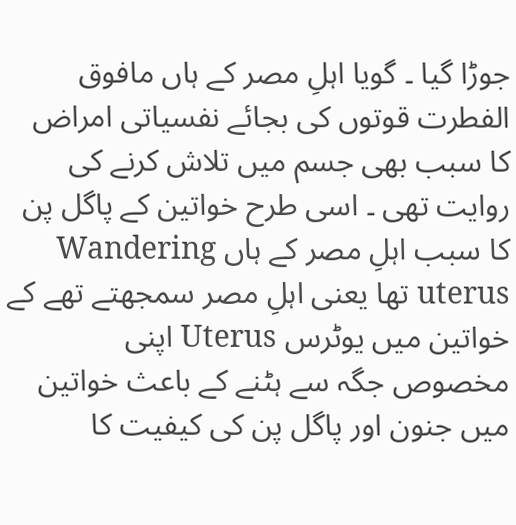جوڑا گیا ۔ گویا اہلِ مصر کے ہاں مافوق الفطرت قوتوں کی بجائے نفسیاتی امراض کا سبب بھی جسم میں تلاش کرنے کی روایت تھی ۔ اسی طرح خواتین کے پاگل پن کا سبب اہلِ مصر کے ہاں Wandering uterus تھا یعنی اہلِ مصر سمجھتے تھے کے خواتین میں یوٹرس Uterus اپنی مخصوص جگہ سے ہٹنے کے باعث خواتین میں جنون اور پاگل پن کی کیفیت کا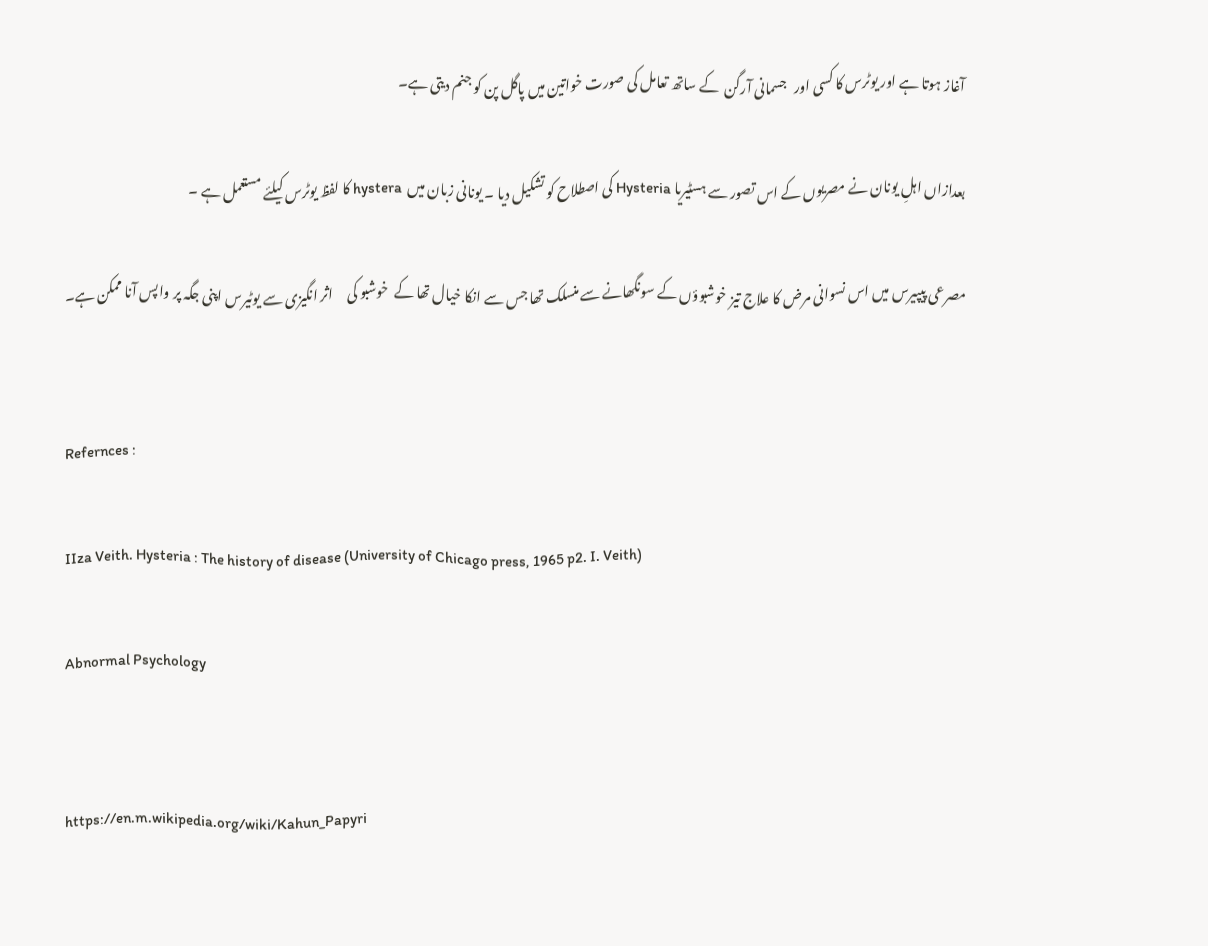آغاز ہوتا ہے اور یوٹرس کا کسی اور   جسمانی آرگن  کے ساتھ تعامل کی صورت خواتین میں پاگل پن کو جنم دیتی ہے۔

بعدازاں اہلِ یونان نے مصریوں کے اس تصور سے ہسٹیریا Hysteria کی اصطلاح کو تشکیل دیا ۔ یونانی زبان میں  hystera کا لفظ یوٹرس کیلئے مستعمل ہے ۔

مصرعی پیپیرس میں اس نسوانی مرض کا علاج تیز خوشبوؤں کے سونگھانے سے منسلک تھا جس سے انکا خیال تھا کے  خوشبو کی     اثر انگیزی سے یوٹیرس اپنی جگہ پر واپس آنا ممکن ہے۔


Refernces :

IIza Veith. Hysteria : The history of disease (University of Chicago press, 1965 p2. I. Veith)

Abnormal Psychology


https://en.m.wikipedia.org/wiki/Kahun_Papyri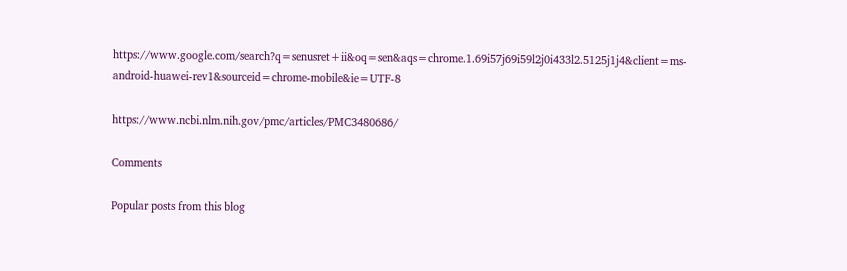https://www.google.com/search?q=senusret+ii&oq=sen&aqs=chrome.1.69i57j69i59l2j0i433l2.5125j1j4&client=ms-android-huawei-rev1&sourceid=chrome-mobile&ie=UTF-8

https://www.ncbi.nlm.nih.gov/pmc/articles/PMC3480686/

Comments

Popular posts from this blog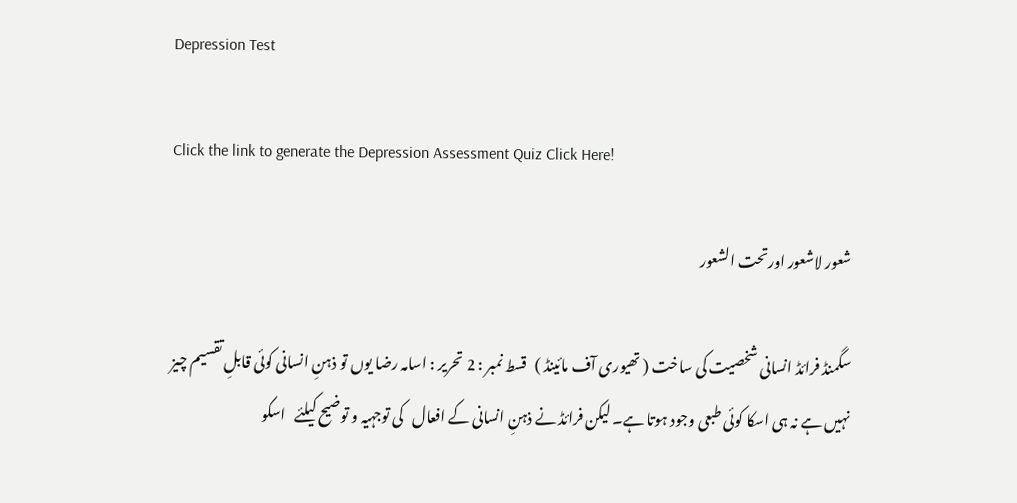Depression Test

Click the link to generate the Depression Assessment Quiz Click Here!

شعور لاشعور اورتحت الشعور

سگمنڈ فرائڈ انسانی شخصیت کی ساخت ( تھیوری آف مائینڈ )   قسط نمبر : 2 تحریر : اسامہ رضا یوں تو ذہنِ انسانی کوئی قابلِ تقسیم چیز نہیں ہے نہ ہی اسکا کوئی طبعی وجود ہوتا ہے۔ لیکن فرائڈ نے ذہنِ انسانی کے افعال   کی توجہیہ و توضیح کیلئے   اسکو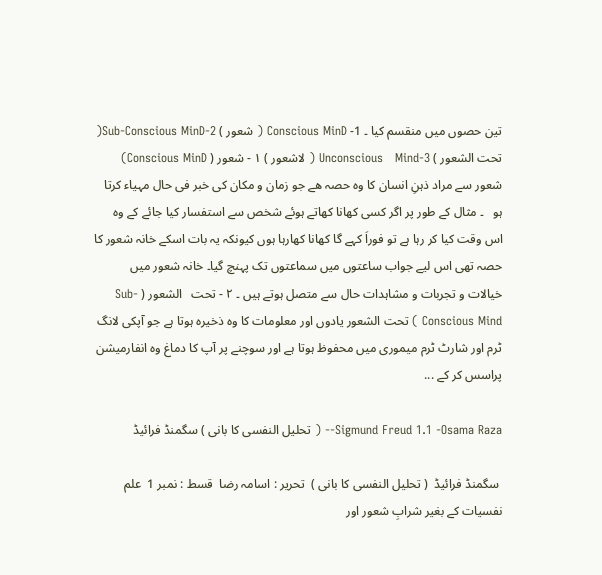تین حصوں میں منقسم کیا ۔ 1- Conscious MinD ( شعور ) 2-Sub-Conscious MinD( تحت الشعور ) 3-Unconscious   Mind ( لاشعور ) ۱ - شعور ( Conscious MinD) شعور سے مراد ذہنِ انسان کا وہ حصہ ھے جو زمان و مکان کی خبر فی حال مہیاء کرتا ہو   ۔ مثال کے طور پر اگر کسی کھانا کھاتے ہوئے شخص سے استفسار کیا جائے کے وہ اس وقت کیا کر رہا ہے تو فوراَ کہے گا کھانا کھارہا ہوں کیونکہ یہ بات اسکے خانہ شعور کا حصہ تھی اس لیے جواب ساعتوں میں سماعتوں تک پہنچ گیا۔ خانہ شعور میں خیالات و تجربات و مشاہدات حال سے متصل ہوتے ہیں ۔ ۲ - تحت   الشعور ( Sub-Conscious Mind ) تحت الشعور یادوں اور معلومات کا وہ ذخیرہ ہوتا ہے جو آپکی لانگ ٹرم اور شارٹ ٹرم میموری میں محفوظ ہوتا ہے اور سوچنے پر آپ کا دماغ وہ انفارمیشن پراسس کر کے ...

Sigmund Freud 1.1 -Osama Raza-- ( تحلیل النفسی کا بانی ) سگمنڈ فرائیڈ

 سگمنڈ فرائیڈ  ( تحلیل النفسی کا بانی )  تحریر : اسامہ رضا  قسط : نمبر 1  علم نفسیات کے بغیر شرابِ شعور اور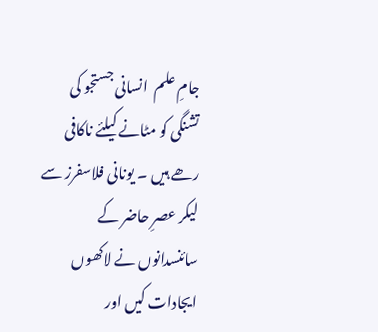جامِ علم  انسانی جستجو کی تشنگی کو مٹانے کیلئے ناکافی رھے ہیں ۔ یونانی فلاسفرز سے لیکر عصرِ حاضر کے سائنسدانوں نے لاکھوں ایجادات کیں اور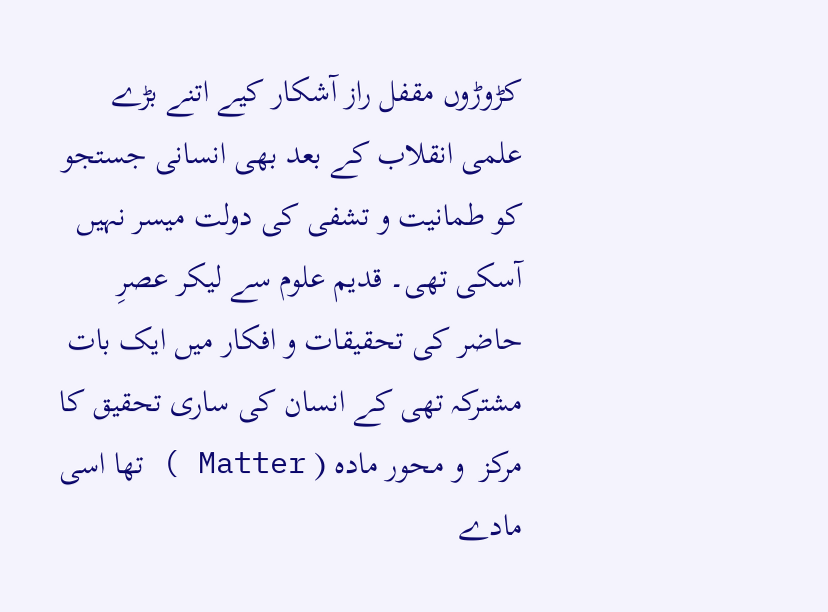کڑوڑوں مقفل راز آشکار کیے اتنے بڑے علمی انقلاب کے بعد بھی انسانی جستجو کو طمانیت و تشفی کی دولت میسر نہیں آسکی تھی۔ قدیم علوم سے لیکر عصرِ حاضر کی تحقیقات و افکار میں ایک بات مشترکہ تھی کے انسان کی ساری تحقیق کا مرکز  و محور مادہ ( Matter ) تھا اسی مادے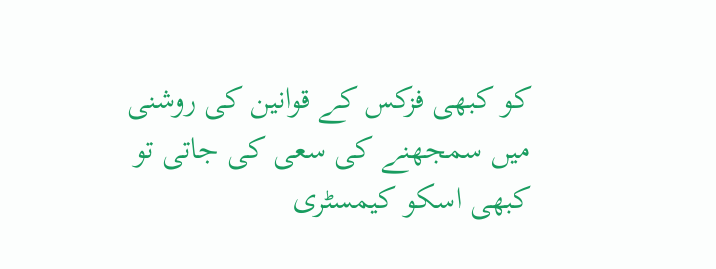کو کبھی فزکس کے قوانین کی روشنی میں سمجھنے کی سعی کی جاتی تو کبھی اسکو کیمسٹری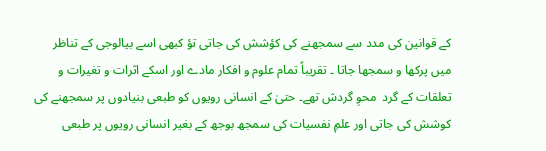کے قوانین کی مدد سے سمجھنے کی کؤشش کی جاتی تؤ کبھی اسے بیالوجی کے تناظر میں پرکھا و سمجھا جاتا ۔ تقریباً تمام علوم و افکار مادے اور اسکے اثرات و تغیرات و تعلقات کے گرد  محوِ گردش تھے۔ حتیٰ کے انسانی رویوں کو طبعی بنیادوں پر سمجھنے کی کوشش کی جاتی اور علمِ نفسیات کی سمجھ بوجھ کے بغیر انسانی رویوں پر طبعی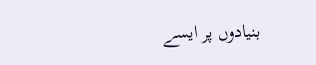بنیادوں پر ایسے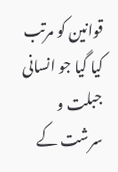قوانین کو مرتب کیا گیا جو انسانی جبلت و سرشت کے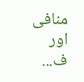منافی اور ف...